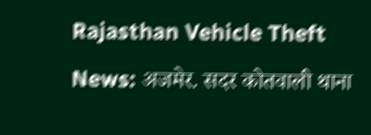Rajasthan Vehicle Theft News: अजमेर. सदर कोतवाली थाना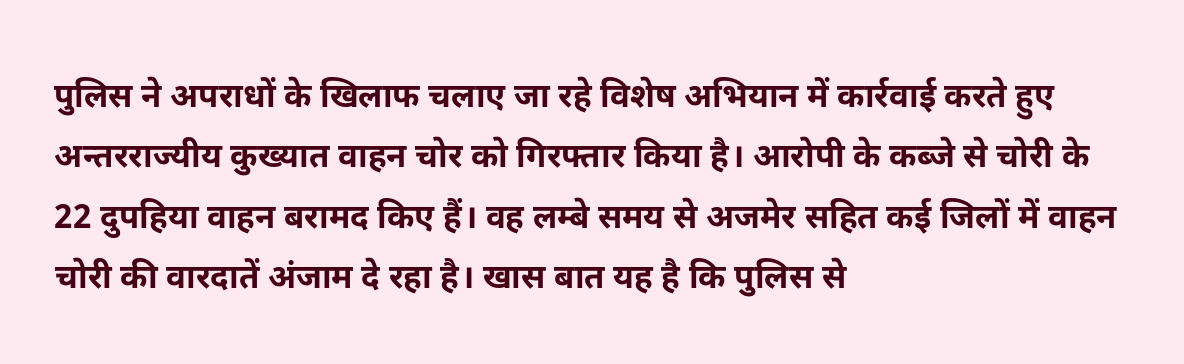पुलिस ने अपराधों के खिलाफ चलाए जा रहे विशेष अभियान में कार्रवाई करते हुए अन्तरराज्यीय कुख्यात वाहन चोर को गिरफ्तार किया है। आरोपी के कब्जे से चोरी के 22 दुपहिया वाहन बरामद किए हैं। वह लम्बे समय से अजमेर सहित कई जिलों में वाहन चोरी की वारदातें अंजाम दे रहा है। खास बात यह है कि पुलिस से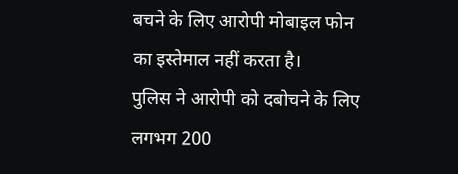बचने के लिए आरोपी मोबाइल फोन का इस्तेमाल नहीं करता है।
पुलिस ने आरोपी को दबोचने के लिए लगभग 200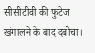सीसीटीवी की फुटेज खंगालने के बाद दबोचा।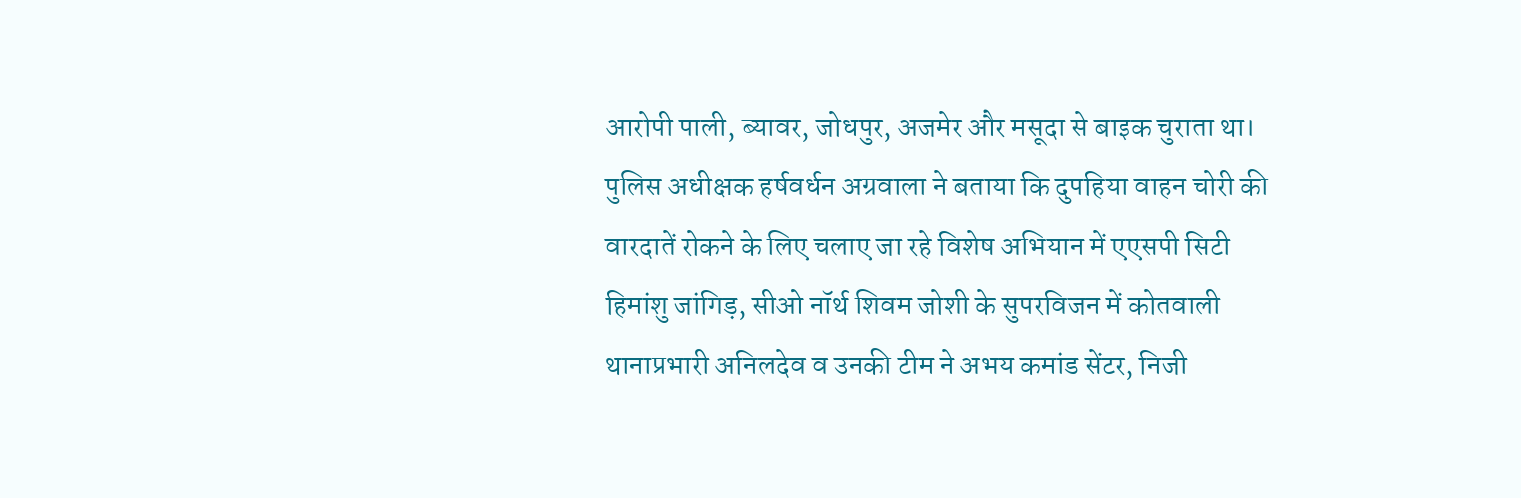आरोपी पाली, ब्यावर, जोधपुर, अजमेर और मसूदा से बाइक चुराता था। पुलिस अधीक्षक हर्षवर्धन अग्रवाला ने बताया कि दुपहिया वाहन चोरी की वारदातें रोकने के लिए चलाए जा रहे विशेष अभियान में एएसपी सिटी हिमांशु जांगिड़, सीओ नॉर्थ शिवम जोशी के सुपरविजन में कोतवाली थानाप्रभारी अनिलदेव व उनकी टीम ने अभय कमांड सेंटर, निजी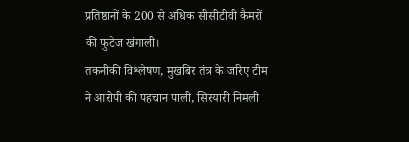प्रतिष्ठानों के 200 से अधिक सीसीटीवी कैमरों की फुटेज खंगाली।
तकनीकी विश्लेषण, मुखबिर तंत्र के जरिए टीम ने आरोपी की पहचान पाली, सिरयारी निमली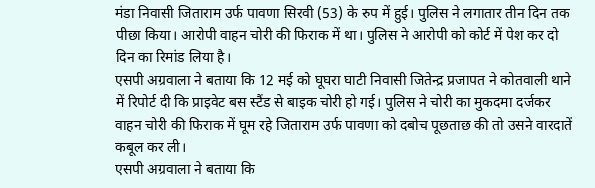मंडा निवासी जिताराम उर्फ पावणा सिरवी (53) के रुप में हुई। पुलिस ने लगातार तीन दिन तक पीछा किया। आरोपी वाहन चोरी की फिराक में था। पुलिस ने आरोपी को कोर्ट में पेश कर दो दिन का रिमांड लिया है।
एसपी अग्रवाला ने बताया कि 12 मई को घूघरा घाटी निवासी जितेन्द्र प्रजापत ने कोतवाली थाने में रिपोर्ट दी कि प्राइवेट बस स्टैंड से बाइक चोरी हो गई। पुलिस ने चोरी का मुकदमा दर्जकर वाहन चोरी की फिराक में घूम रहे जिताराम उर्फ पावणा को दबोच पूछताछ की तो उसने वारदातें कबूल कर ली।
एसपी अग्रवाला ने बताया कि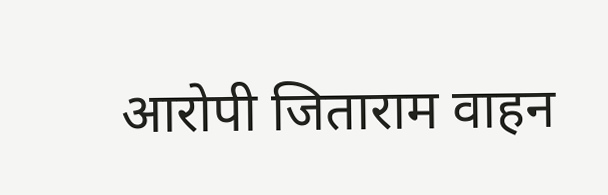आरोपी जिताराम वाहन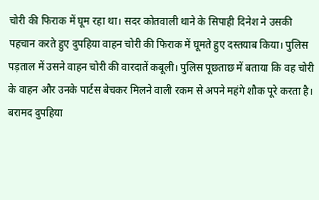चोरी की फिराक में घूम रहा था। सदर कोतवाली थाने के सिपाही दिनेश ने उसकी पहचान करते हुए दुपहिया वाहन चोरी की फिराक में घूमते हुए दस्तयाब किया। पुलिस पड़ताल में उसने वाहन चोरी की वारदातें कबूली। पुलिस पूछताछ में बताया कि वह चोरी के वाहन और उनके पार्टस बेचकर मिलने वाली रकम से अपने महंगे शौक पूरे करता है। बरामद दुपहिया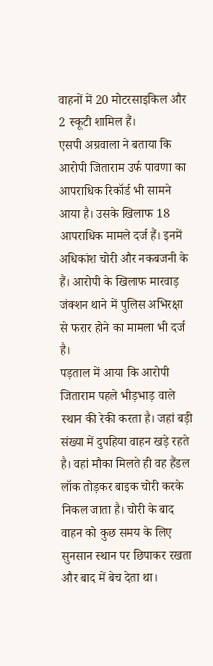वाहनों में 20 मोटरसाइकिल और 2 स्कूटी शामिल हैं।
एसपी अग्रवाला ने बताया कि आरोपी जिताराम उर्फ पावणा का आपराधिक रिकॉर्ड भी सामने आया है। उसके खिलाफ 18 आपराधिक मामले दर्ज हैं। इनमें अधिकांश चोरी और नकबजनी के हैं। आरोपी के खिलाफ मारवाड़ जंक्शन थाने में पुलिस अभिरक्षा से फरार होने का मामला भी दर्ज है।
पड़ताल में आया कि आरोपी जिताराम पहले भीड़भाड़ वाले स्थान की रेकी करता है। जहां बड़ी संख्या में दुपहिया वाहन खड़े रहते है। वहां मौका मिलते ही वह हैंडल लॉक तोड़कर बाइक चोरी करके निकल जाता है। चोरी के बाद वाहन को कुछ समय के लिए सुनसान स्थान पर छिपाकर रखता और बाद में बेच देता था।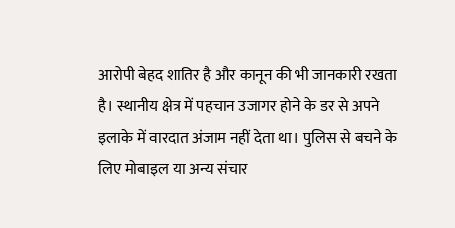आरोपी बेहद शातिर है और कानून की भी जानकारी रखता है। स्थानीय क्षेत्र में पहचान उजागर होने के डर से अपने इलाके में वारदात अंजाम नहीं देता था। पुलिस से बचने के लिए मोबाइल या अन्य संचार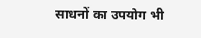साधनों का उपयोग भी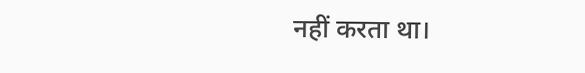नहीं करता था।